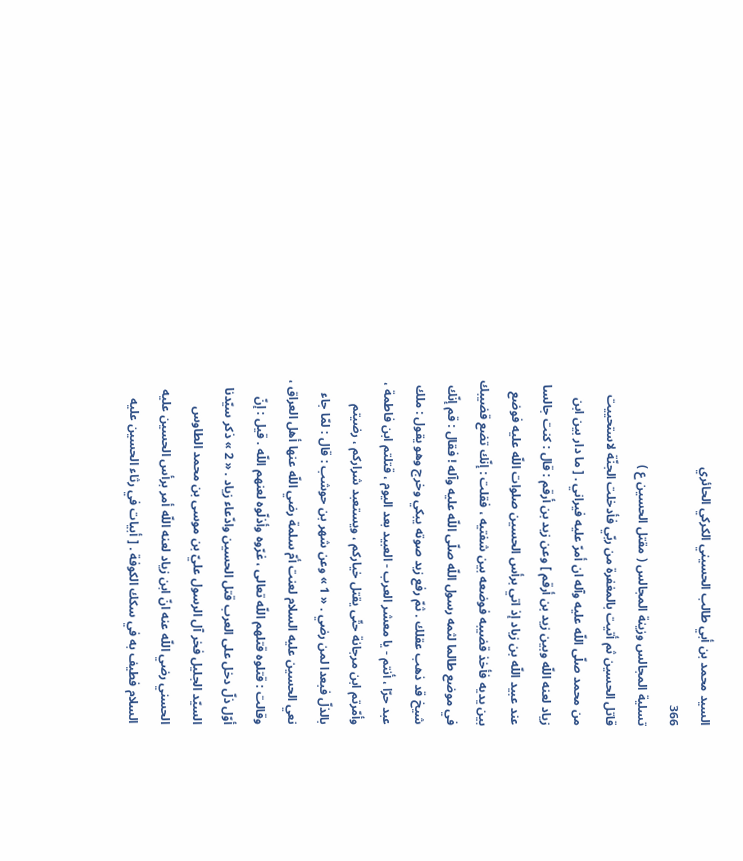السيد محمد بن أبي طالب الحسيني الكركي الحائري
366
تسلية المجالس وزينة المجالس ( مقتل الحسين ع )
قاتل الحسين ثم أتيت بالمغفرة من ربّي فأدخلت الجنّة لاستحييت من محمد صلّى اللّه عليه وآله ان أمرّ عليه فيراني . [ ما دار بين ابن زياد لعنه اللّه وبين زيد بن أرقم ] وعن زيد بن أرقم : قال : كنت جالسا عند عبيد اللّه بن زياد إذ اتي برأس الحسين صلوات اللّه عليه فوضع بين يديه فأخذ قضيبه فوضعه بين شفتيه ، فقلت : إنّك تضع قضيبك في موضع طالما لثمه رسول اللّه صلّى اللّه عليه وآله ! فقال : قم إنّك شيخ قد ذهب عقلك . ثمّ رفع زيد صوته يبكي وخرج وهو يقول : ملك عبد حرّا ، أنتم - يا معشر العرب - العبيد بعد اليوم ، قتلتم ابن فاطمة ، وأمّرتم ابن مرجانة حتّى يقتل خياركم ، ويستعبد شراركم ، رضيتم بالذلّ فبعدا لمن رضي . « 1 » وعن شهر بن حوشب : قال : لمّا جاء نعي الحسين عليه السلام لعنت أمّ سلمة رضي اللّه عنها أهل العراق ، وقالت : قتلوه قتلهم اللّه تعالى ، غرّوه وأذلّوه لعنهم اللّه . قيل : إنّ أوّل ذلّ دخل على العرب قتل الحسين وادّعاء زياد . « 2 » ذكر سيّدنا السيّد الجليل فخر آل الرسول عليّ بن موسى بن محمد الطاوس الحسني رضي اللّه عنه انّ ابن زياد لعنه اللّه أمر برأس الحسين عليه السلام فطيف به في سكك الكوفة . [ أبيات في رثاء الحسين عليه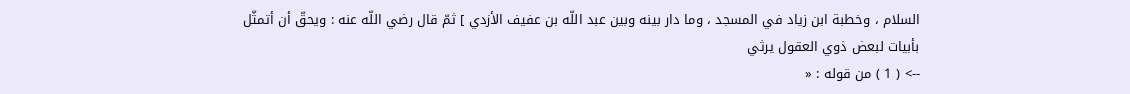السلام ، وخطبة ابن زياد في المسجد ، وما دار بينه وبين عبد اللّه بن عفيف الأزدي ] ثمّ قال رضي اللّه عنه : ويحقّ أن أتمثّل بأبيات لبعض ذوي العقول يرثي
--> ( 1 ) من قوله : «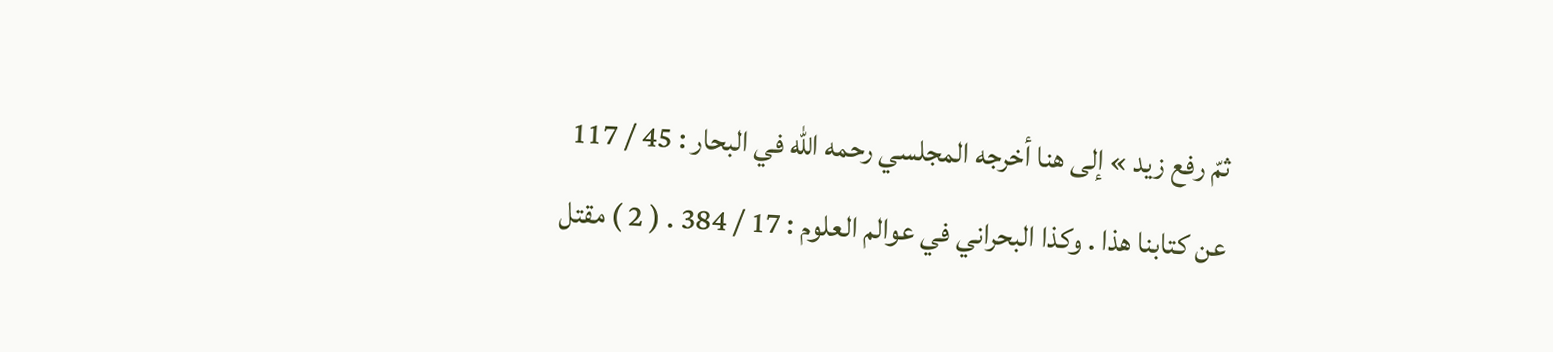ثمّ رفع زيد » إلى هنا أخرجه المجلسي رحمه اللّه في البحار : 45 / 117 عن كتابنا هذا . وكذا البحراني في عوالم العلوم : 17 / 384 . ( 2 ) مقتل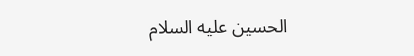الحسين عليه السلام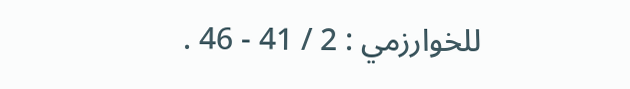للخوارزمي : 2 / 41 - 46 .